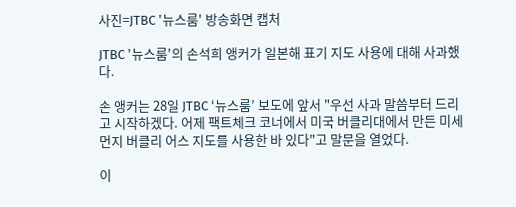사진=JTBC '뉴스룸' 방송화면 캡처

JTBC '뉴스룸'의 손석희 앵커가 일본해 표기 지도 사용에 대해 사과했다.

손 앵커는 28일 JTBC ‘뉴스룸’ 보도에 앞서 "우선 사과 말씀부터 드리고 시작하겠다. 어제 팩트체크 코너에서 미국 버클리대에서 만든 미세먼지 버클리 어스 지도를 사용한 바 있다"고 말문을 열었다.

이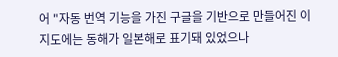어 "자동 번역 기능을 가진 구글을 기반으로 만들어진 이 지도에는 동해가 일본해로 표기돼 있었으나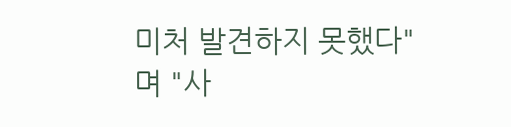미처 발견하지 못했다"며 "사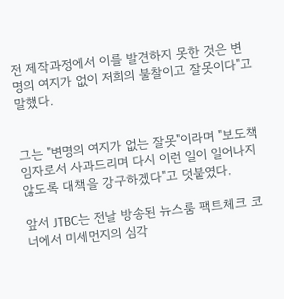전 제작과정에서 이를 발견하지 못한 것은 변명의 여지가 없이 저희의 불찰이고 잘못이다"고 말했다.


그는 "변명의 여지가 없는 잘못"이라며 "보도책임자로서 사과드리며 다시 이런 일이 일어나지 않도록 대책을 강구하겠다"고 덧붙였다.

앞서 JTBC는 전날 방송된 뉴스룸 팩트체크 코너에서 미세먼지의 심각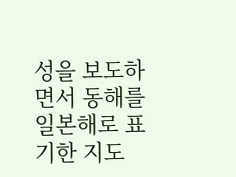성을 보도하면서 동해를 일본해로 표기한 지도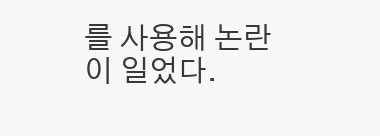를 사용해 논란이 일었다.